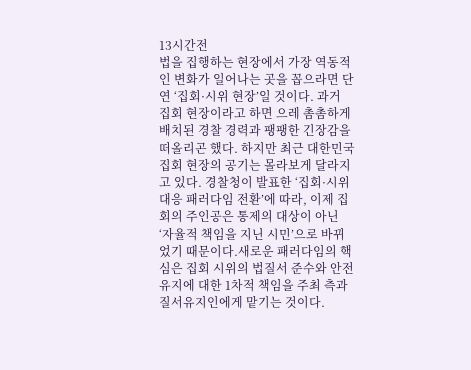13시간전
법을 집행하는 현장에서 가장 역동적인 변화가 일어나는 곳을 꼽으라면 단연 ‘집회·시위 현장’일 것이다. 과거 집회 현장이라고 하면 으레 촘촘하게 배치된 경찰 경력과 팽팽한 긴장감을 떠올리곤 했다. 하지만 최근 대한민국 집회 현장의 공기는 몰라보게 달라지고 있다. 경찰청이 발표한 ‘집회·시위 대응 패러다임 전환’에 따라, 이제 집회의 주인공은 통제의 대상이 아닌 ‘자율적 책임을 지닌 시민’으로 바뀌었기 때문이다.새로운 패러다임의 핵심은 집회 시위의 법질서 준수와 안전 유지에 대한 1차적 책임을 주최 측과 질서유지인에게 맡기는 것이다.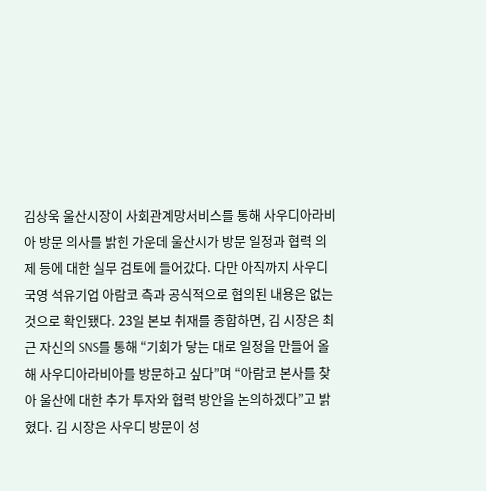김상욱 울산시장이 사회관계망서비스를 통해 사우디아라비아 방문 의사를 밝힌 가운데 울산시가 방문 일정과 협력 의제 등에 대한 실무 검토에 들어갔다. 다만 아직까지 사우디 국영 석유기업 아람코 측과 공식적으로 협의된 내용은 없는 것으로 확인됐다. 23일 본보 취재를 종합하면, 김 시장은 최근 자신의 SNS를 통해 “기회가 닿는 대로 일정을 만들어 올해 사우디아라비아를 방문하고 싶다”며 “아람코 본사를 찾아 울산에 대한 추가 투자와 협력 방안을 논의하겠다”고 밝혔다. 김 시장은 사우디 방문이 성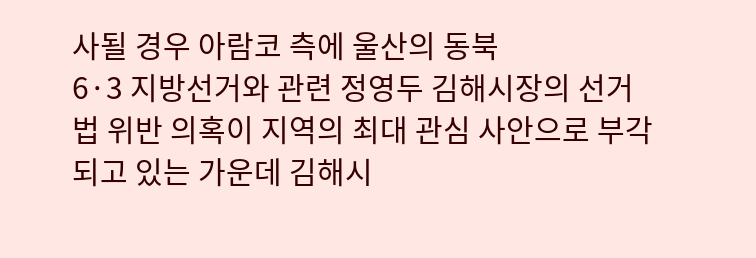사될 경우 아람코 측에 울산의 동북
6·3 지방선거와 관련 정영두 김해시장의 선거법 위반 의혹이 지역의 최대 관심 사안으로 부각되고 있는 가운데 김해시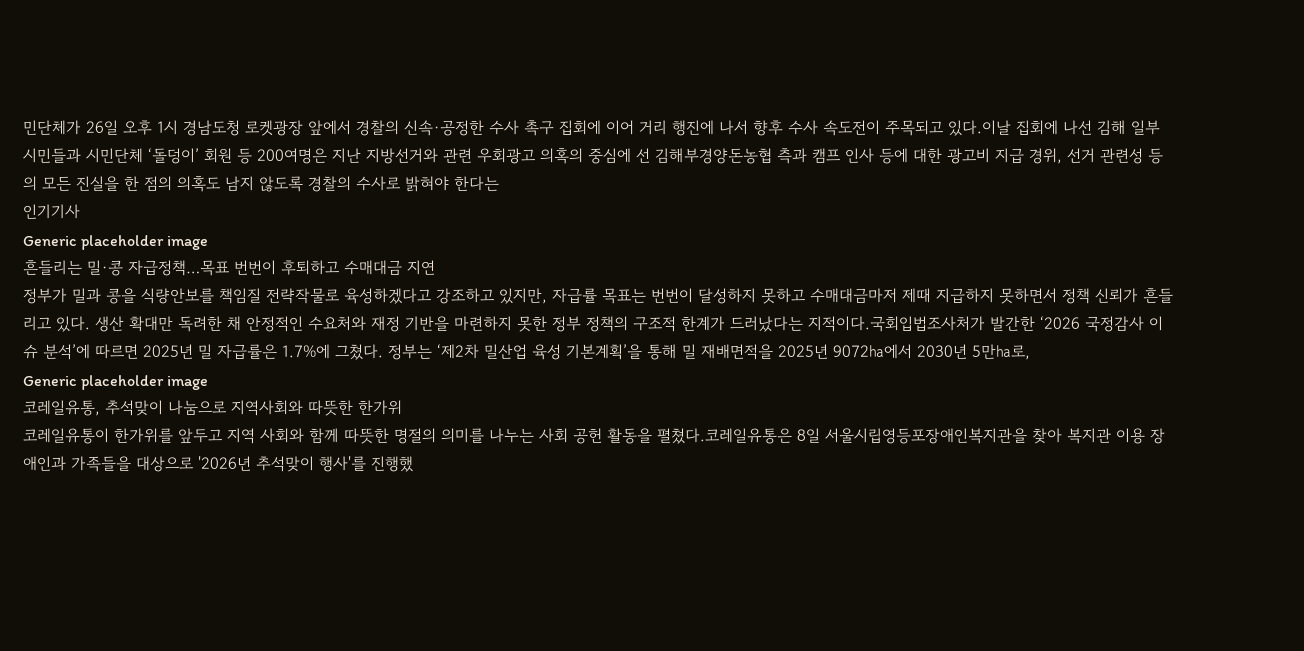민단체가 26일 오후 1시 경남도청 로켓광장 앞에서 경찰의 신속·공정한 수사 촉구 집회에 이어 거리 행진에 나서 향후 수사 속도전이 주목되고 있다.이날 집회에 나선 김해 일부 시민들과 시민단체 ‘돌덩이’ 회원 등 200여명은 지난 지방선거와 관련 우회광고 의혹의 중심에 선 김해부경양돈농협 측과 캠프 인사 등에 대한 광고비 지급 경위, 선거 관련성 등의 모든 진실을 한 점의 의혹도 남지 않도록 경찰의 수사로 밝혀야 한다는
인기기사
Generic placeholder image
흔들리는 밀·콩 자급정책…목표 번번이 후퇴하고 수매대금 지연
정부가 밀과 콩을 식량안보를 책임질 전략작물로 육성하겠다고 강조하고 있지만, 자급률 목표는 번번이 달성하지 못하고 수매대금마저 제때 지급하지 못하면서 정책 신뢰가 흔들리고 있다. 생산 확대만 독려한 채 안정적인 수요처와 재정 기반을 마련하지 못한 정부 정책의 구조적 한계가 드러났다는 지적이다.국회입법조사처가 발간한 ‘2026 국정감사 이슈 분석’에 따르면 2025년 밀 자급률은 1.7%에 그쳤다. 정부는 ‘제2차 밀산업 육성 기본계획’을 통해 밀 재배면적을 2025년 9072㏊에서 2030년 5만㏊로,
Generic placeholder image
코레일유통, 추석맞이 나눔으로 지역사회와 따뜻한 한가위
코레일유통이 한가위를 앞두고 지역 사회와 함께 따뜻한 명절의 의미를 나누는 사회 공헌 활동을 펼쳤다.코레일유통은 8일 서울시립영등포장애인복지관을 찾아 복지관 이용 장애인과 가족들을 대상으로 '2026년 추석맞이 행사'를 진행했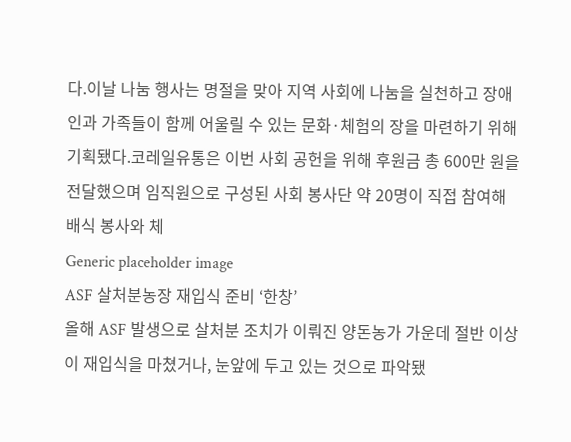다.이날 나눔 행사는 명절을 맞아 지역 사회에 나눔을 실천하고 장애인과 가족들이 함께 어울릴 수 있는 문화·체험의 장을 마련하기 위해 기획됐다.코레일유통은 이번 사회 공헌을 위해 후원금 총 600만 원을 전달했으며 임직원으로 구성된 사회 봉사단 약 20명이 직접 참여해 배식 봉사와 체
Generic placeholder image
ASF 살처분농장 재입식 준비 ‘한창’
올해 ASF 발생으로 살처분 조치가 이뤄진 양돈농가 가운데 절반 이상이 재입식을 마쳤거나, 눈앞에 두고 있는 것으로 파악됐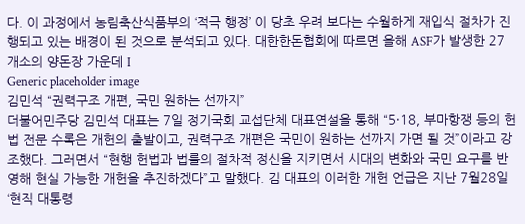다. 이 과정에서 농림축산식품부의 ‘적극 행정’ 이 당초 우려 보다는 수월하게 재입식 절차가 진행되고 있는 배경이 된 것으로 분석되고 있다. 대한한돈협회에 따르면 올해 ASF가 발생한 27개소의 양돈장 가운데 I
Generic placeholder image
김민석 “권력구조 개편, 국민 원하는 선까지”
더불어민주당 김민석 대표는 7일 정기국회 교섭단체 대표연설을 통해 “5·18, 부마항쟁 등의 헌법 전문 수록은 개헌의 출발이고, 권력구조 개편은 국민이 원하는 선까지 가면 될 것”이라고 강조했다. 그러면서 “현행 헌법과 법률의 절차적 정신을 지키면서 시대의 변화와 국민 요구를 반영해 현실 가능한 개헌을 추진하겠다”고 말했다. 김 대표의 이러한 개헌 언급은 지난 7월28일 ‘현직 대통령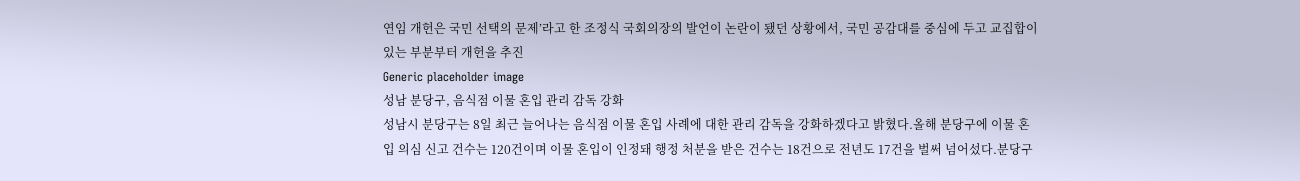연임 개헌은 국민 선택의 문제’라고 한 조정식 국회의장의 발언이 논란이 됐던 상황에서, 국민 공감대를 중심에 두고 교집합이 있는 부분부터 개헌을 추진
Generic placeholder image
성남 분당구, 음식점 이물 혼입 관리 감독 강화
성남시 분당구는 8일 최근 늘어나는 음식점 이물 혼입 사례에 대한 관리 감독을 강화하겠다고 밝혔다.올해 분당구에 이물 혼입 의심 신고 건수는 120건이며 이물 혼입이 인정돼 행정 처분을 받은 건수는 18건으로 전년도 17건을 벌써 넘어섰다.분당구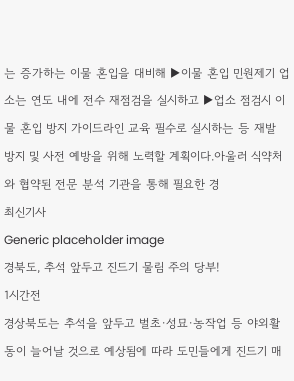는 증가하는 이물 혼입을 대비해 ▶이물 혼입 민원제기 업소는 연도 내에 전수 재점검을 실시하고 ▶업소 점검시 이물 혼입 방지 가이드라인 교육 필수로 실시하는 등 재발 방지 및 사전 예방을 위해 노력할 계획이다.아울러 식약처와 협약된 전문 분석 기관을 통해 필요한 경
최신기사
Generic placeholder image
경북도, 추석 앞두고 진드기 물림 주의 당부!
1시간전
경상북도는 추석을 앞두고 벌초·성묘·농작업 등 야외활동이 늘어날 것으로 예상됨에 따라 도민들에게 진드기 매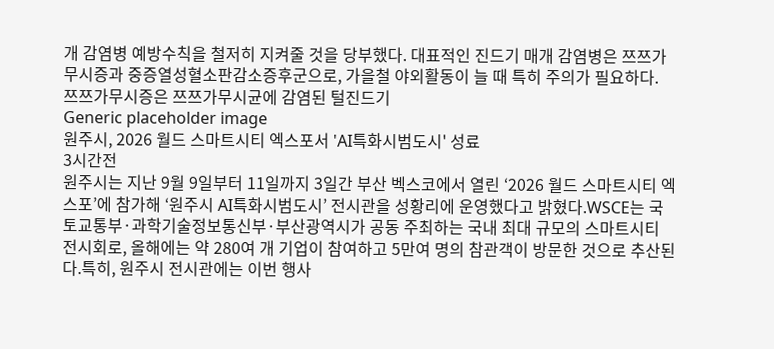개 감염병 예방수칙을 철저히 지켜줄 것을 당부했다. 대표적인 진드기 매개 감염병은 쯔쯔가무시증과 중증열성혈소판감소증후군으로, 가을철 야외활동이 늘 때 특히 주의가 필요하다. 쯔쯔가무시증은 쯔쯔가무시균에 감염된 털진드기
Generic placeholder image
원주시, 2026 월드 스마트시티 엑스포서 'AI특화시범도시' 성료
3시간전
원주시는 지난 9월 9일부터 11일까지 3일간 부산 벡스코에서 열린 ‘2026 월드 스마트시티 엑스포’에 참가해 ‘원주시 AI특화시범도시’ 전시관을 성황리에 운영했다고 밝혔다.WSCE는 국토교통부·과학기술정보통신부·부산광역시가 공동 주최하는 국내 최대 규모의 스마트시티 전시회로, 올해에는 약 280여 개 기업이 참여하고 5만여 명의 참관객이 방문한 것으로 추산된다.특히, 원주시 전시관에는 이번 행사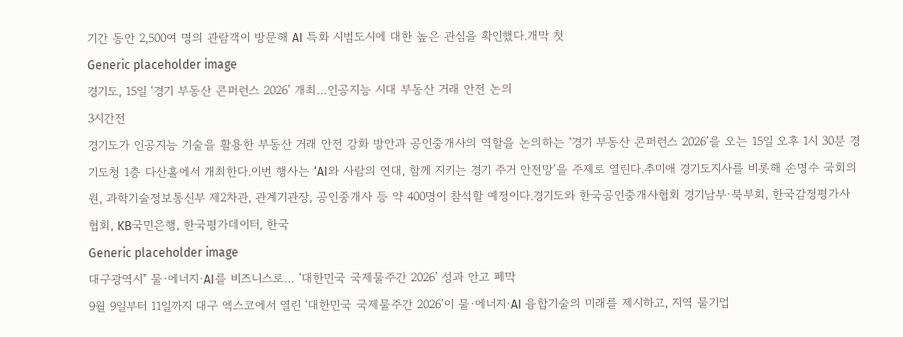기간 동안 2,500여 명의 관람객이 방문해 AI 특화 시범도시에 대한 높은 관심을 확인했다.개막 첫
Generic placeholder image
경기도, 15일 ‘경기 부동산 콘퍼런스 2026’ 개최…인공지능 시대 부동산 거래 안전 논의
3시간전
경기도가 인공지능 기술을 활용한 부동산 거래 안전 강화 방안과 공인중개사의 역할을 논의하는 ‘경기 부동산 콘퍼런스 2026’을 오는 15일 오후 1시 30분 경기도청 1층 다산홀에서 개최한다.이번 행사는 ‘AI와 사람의 연대, 함께 지키는 경기 주거 안전망’을 주제로 열린다.추미애 경기도지사를 비롯해 손명수 국회의원, 과학기술정보통신부 제2차관, 관계기관장, 공인중개사 등 약 400명이 참석할 예정이다.경기도와 한국공인중개사협회 경기남부·북부회, 한국감정평가사협회, KB국민은행, 한국평가데이터, 한국
Generic placeholder image
대구광역시" 물·에너지·AI를 비즈니스로… ‘대한민국 국제물주간 2026’ 성과 안고 폐막
9월 9일부터 11일까지 대구 엑스코에서 열린 ‘대한민국 국제물주간 2026’이 물·에너지·AI 융합기술의 미래를 제시하고, 지역 물기업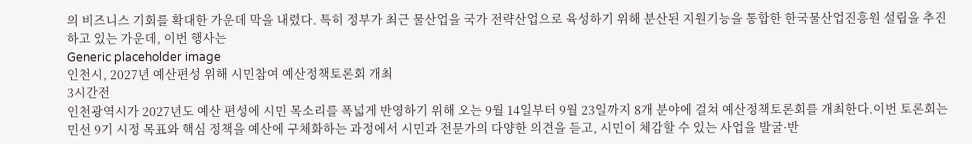의 비즈니스 기회를 확대한 가운데 막을 내렸다. 특히 정부가 최근 물산업을 국가 전략산업으로 육성하기 위해 분산된 지원기능을 통합한 한국물산업진흥원 설립을 추진하고 있는 가운데, 이번 행사는
Generic placeholder image
인천시, 2027년 예산편성 위해 시민참여 예산정책토론회 개최
3시간전
인천광역시가 2027년도 예산 편성에 시민 목소리를 폭넓게 반영하기 위해 오는 9월 14일부터 9월 23일까지 8개 분야에 걸쳐 예산정책토론회를 개최한다.이번 토론회는 민선 9기 시정 목표와 핵심 정책을 예산에 구체화하는 과정에서 시민과 전문가의 다양한 의견을 듣고, 시민이 체감할 수 있는 사업을 발굴·반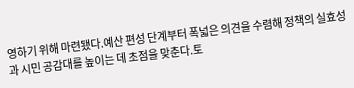영하기 위해 마련됐다.예산 편성 단계부터 폭넓은 의견을 수렴해 정책의 실효성과 시민 공감대를 높이는 데 초점을 맞춘다.토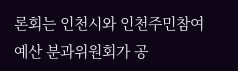론회는 인천시와 인천주민참여예산 분과위원회가 공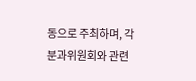동으로 주최하며, 각 분과위원회와 관련